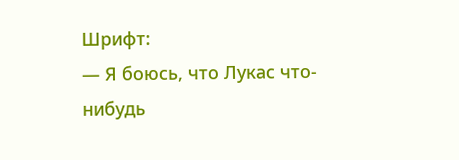Шрифт:
— Я боюсь, что Лукас что-нибудь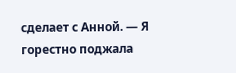сделает с Анной. — Я горестно поджала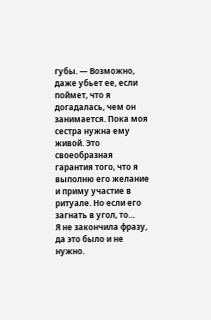губы. — Возможно, даже убьет ее, если поймет, что я догадалась, чем он занимается. Пока моя сестра нужна ему живой. Это своеобразная гарантия того, что я выполню его желание и приму участие в ритуале. Но если его загнать в угол, то…
Я не закончила фразу, да это было и не нужно.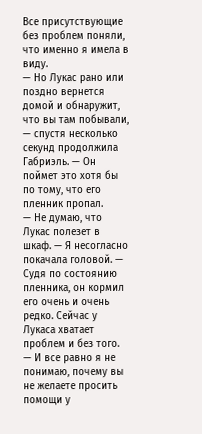Все присутствующие без проблем поняли, что именно я имела в виду.
— Но Лукас рано или поздно вернется домой и обнаружит, что вы там побывали, — спустя несколько секунд продолжила Габриэль. — Он поймет это хотя бы по тому, что его пленник пропал.
— Не думаю, что Лукас полезет в шкаф. — Я несогласно покачала головой. — Судя по состоянию пленника, он кормил его очень и очень редко. Сейчас у Лукаса хватает проблем и без того.
— И все равно я не понимаю, почему вы не желаете просить помощи у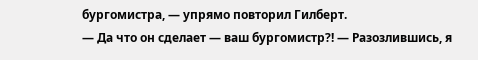бургомистра, — упрямо повторил Гилберт.
— Да что он сделает — ваш бургомистр?! — Разозлившись, я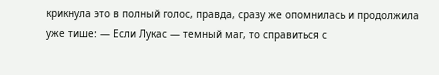крикнула это в полный голос, правда, сразу же опомнилась и продолжила уже тише: — Если Лукас — темный маг, то справиться с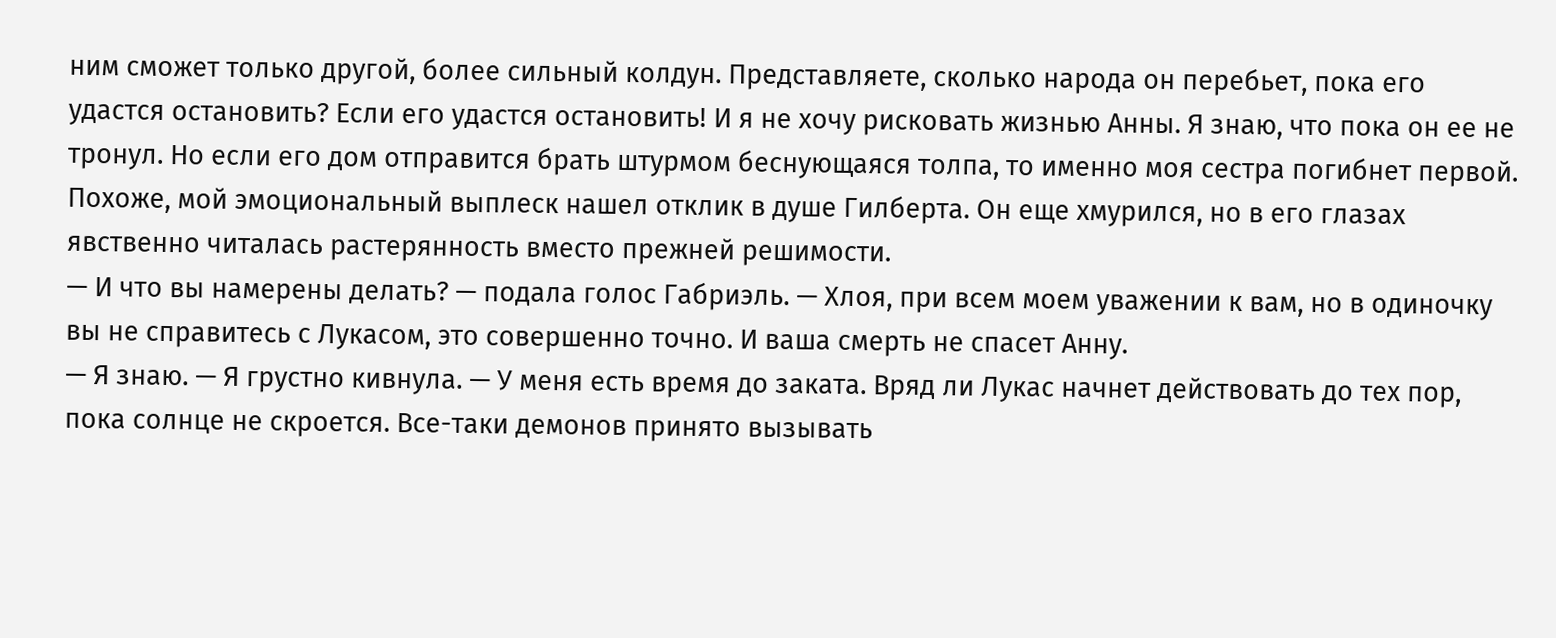ним сможет только другой, более сильный колдун. Представляете, сколько народа он перебьет, пока его удастся остановить? Если его удастся остановить! И я не хочу рисковать жизнью Анны. Я знаю, что пока он ее не тронул. Но если его дом отправится брать штурмом беснующаяся толпа, то именно моя сестра погибнет первой.
Похоже, мой эмоциональный выплеск нашел отклик в душе Гилберта. Он еще хмурился, но в его глазах явственно читалась растерянность вместо прежней решимости.
— И что вы намерены делать? — подала голос Габриэль. — Хлоя, при всем моем уважении к вам, но в одиночку вы не справитесь с Лукасом, это совершенно точно. И ваша смерть не спасет Анну.
— Я знаю. — Я грустно кивнула. — У меня есть время до заката. Вряд ли Лукас начнет действовать до тех пор, пока солнце не скроется. Все-таки демонов принято вызывать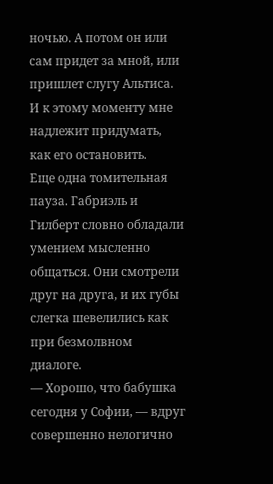ночью. А потом он или сам придет за мной, или пришлет слугу Альтиса. И к этому моменту мне надлежит придумать, как его остановить.
Еще одна томительная пауза. Габриэль и Гилберт словно обладали умением мысленно общаться. Они смотрели друг на друга, и их губы слегка шевелились как при безмолвном диалоге.
— Хорошо, что бабушка сегодня у Софии, — вдруг совершенно нелогично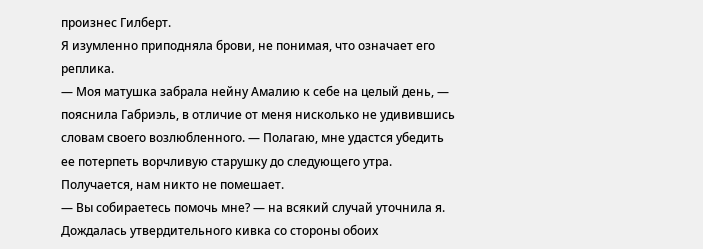произнес Гилберт.
Я изумленно приподняла брови, не понимая, что означает его реплика.
— Моя матушка забрала нейну Амалию к себе на целый день, — пояснила Габриэль, в отличие от меня нисколько не удивившись словам своего возлюбленного. — Полагаю, мне удастся убедить ее потерпеть ворчливую старушку до следующего утра. Получается, нам никто не помешает.
— Вы собираетесь помочь мне? — на всякий случай уточнила я. Дождалась утвердительного кивка со стороны обоих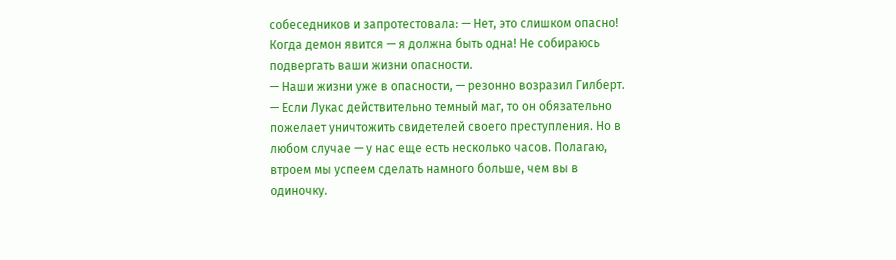собеседников и запротестовала: — Нет, это слишком опасно! Когда демон явится — я должна быть одна! Не собираюсь подвергать ваши жизни опасности.
— Наши жизни уже в опасности, — резонно возразил Гилберт. — Если Лукас действительно темный маг, то он обязательно пожелает уничтожить свидетелей своего преступления. Но в любом случае — у нас еще есть несколько часов. Полагаю, втроем мы успеем сделать намного больше, чем вы в одиночку.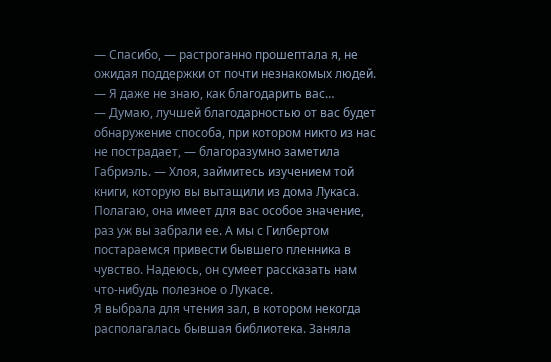— Спасибо, — растроганно прошептала я, не ожидая поддержки от почти незнакомых людей. — Я даже не знаю, как благодарить вас…
— Думаю, лучшей благодарностью от вас будет обнаружение способа, при котором никто из нас не пострадает, — благоразумно заметила Габриэль. — Хлоя, займитесь изучением той книги, которую вы вытащили из дома Лукаса. Полагаю, она имеет для вас особое значение, раз уж вы забрали ее. А мы с Гилбертом постараемся привести бывшего пленника в чувство. Надеюсь, он сумеет рассказать нам что-нибудь полезное о Лукасе.
Я выбрала для чтения зал, в котором некогда располагалась бывшая библиотека. Заняла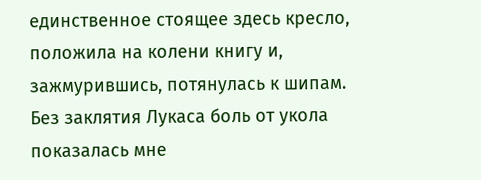единственное стоящее здесь кресло, положила на колени книгу и, зажмурившись, потянулась к шипам.
Без заклятия Лукаса боль от укола показалась мне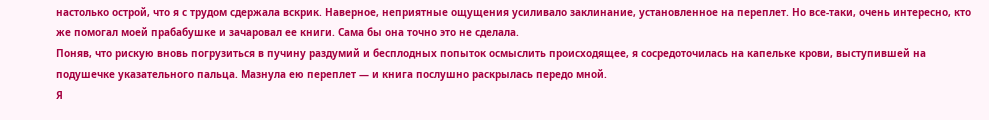настолько острой, что я с трудом сдержала вскрик. Наверное, неприятные ощущения усиливало заклинание, установленное на переплет. Но все-таки, очень интересно, кто же помогал моей прабабушке и зачаровал ее книги. Сама бы она точно это не сделала.
Поняв, что рискую вновь погрузиться в пучину раздумий и бесплодных попыток осмыслить происходящее, я сосредоточилась на капельке крови, выступившей на подушечке указательного пальца. Мазнула ею переплет — и книга послушно раскрылась передо мной.
Я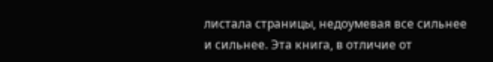листала страницы, недоумевая все сильнее и сильнее. Эта книга, в отличие от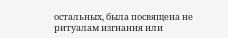остальных, была посвящена не ритуалам изгнания или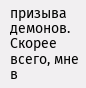призыва демонов. Скорее всего, мне в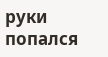руки попался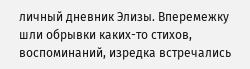личный дневник Элизы. Вперемежку шли обрывки каких-то стихов, воспоминаний, изредка встречались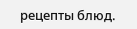рецепты блюд.